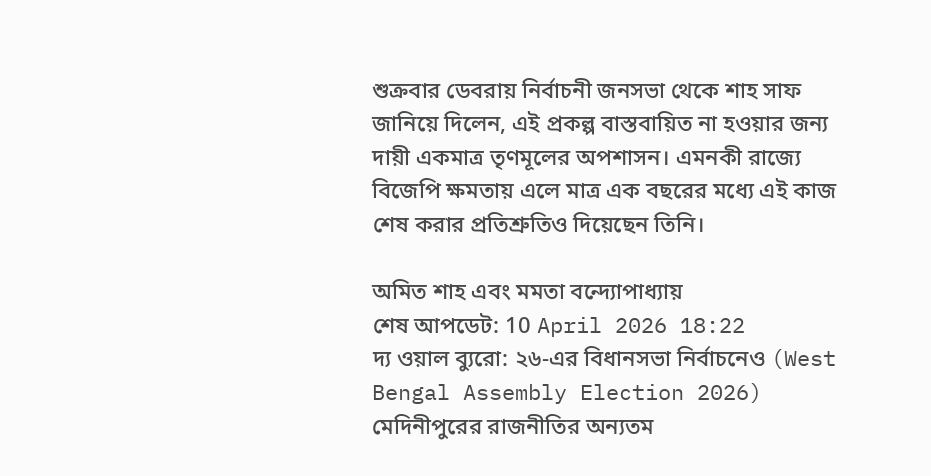শুক্রবার ডেবরায় নির্বাচনী জনসভা থেকে শাহ সাফ জানিয়ে দিলেন, এই প্রকল্প বাস্তবায়িত না হওয়ার জন্য দায়ী একমাত্র তৃণমূলের অপশাসন। এমনকী রাজ্যে বিজেপি ক্ষমতায় এলে মাত্র এক বছরের মধ্যে এই কাজ শেষ করার প্রতিশ্রুতিও দিয়েছেন তিনি।

অমিত শাহ এবং মমতা বন্দ্যোপাধ্যায়
শেষ আপডেট: 10 April 2026 18:22
দ্য ওয়াল ব্যুরো: ২৬-এর বিধানসভা নির্বাচনেও (West Bengal Assembly Election 2026) মেদিনীপুরের রাজনীতির অন্যতম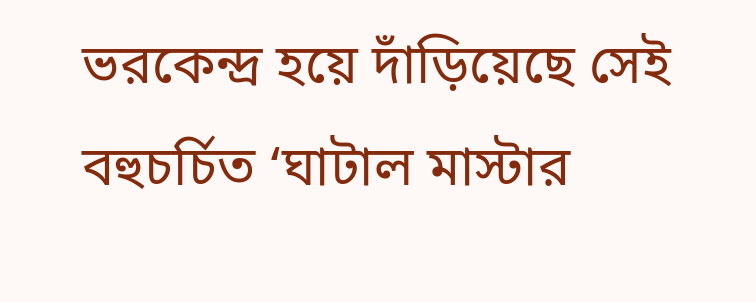ভরকেন্দ্র হয়ে দাঁড়িয়েছে সেই বহুচর্চিত ‘ঘাটাল মাস্টার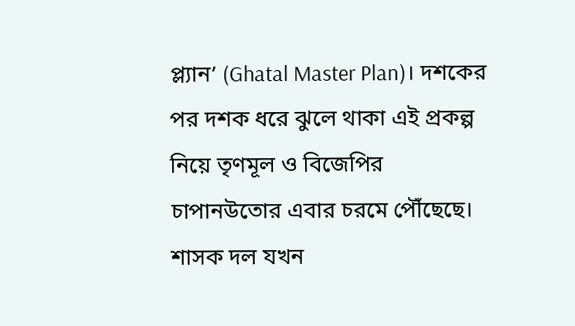প্ল্যান’ (Ghatal Master Plan)। দশকের পর দশক ধরে ঝুলে থাকা এই প্রকল্প নিয়ে তৃণমূল ও বিজেপির চাপানউতোর এবার চরমে পৌঁছেছে। শাসক দল যখন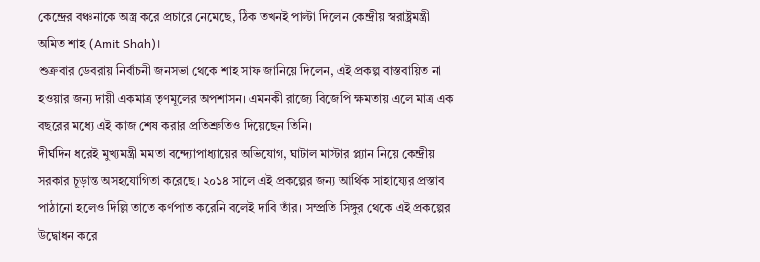কেন্দ্রের বঞ্চনাকে অস্ত্র করে প্রচারে নেমেছে, ঠিক তখনই পাল্টা দিলেন কেন্দ্রীয় স্বরাষ্ট্রমন্ত্রী অমিত শাহ (Amit Shah)।
শুক্রবার ডেবরায় নির্বাচনী জনসভা থেকে শাহ সাফ জানিয়ে দিলেন, এই প্রকল্প বাস্তবায়িত না হওয়ার জন্য দায়ী একমাত্র তৃণমূলের অপশাসন। এমনকী রাজ্যে বিজেপি ক্ষমতায় এলে মাত্র এক বছরের মধ্যে এই কাজ শেষ করার প্রতিশ্রুতিও দিয়েছেন তিনি।
দীর্ঘদিন ধরেই মুখ্যমন্ত্রী মমতা বন্দ্যোপাধ্যায়ের অভিযোগ, ঘাটাল মাস্টার প্ল্যান নিয়ে কেন্দ্রীয় সরকার চূড়ান্ত অসহযোগিতা করেছে। ২০১৪ সালে এই প্রকল্পের জন্য আর্থিক সাহায্যের প্রস্তাব পাঠানো হলেও দিল্লি তাতে কর্ণপাত করেনি বলেই দাবি তাঁর। সম্প্রতি সিঙ্গুর থেকে এই প্রকল্পের উদ্বোধন করে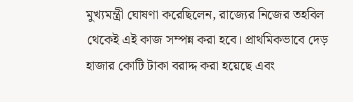মুখ্যমন্ত্রী ঘোষণা করেছিলেন, রাজ্যের নিজের তহবিল থেকেই এই কাজ সম্পন্ন করা হবে। প্রাথমিকভাবে দেড় হাজার কোটি টাকা বরাদ্দ করা হয়েছে এবং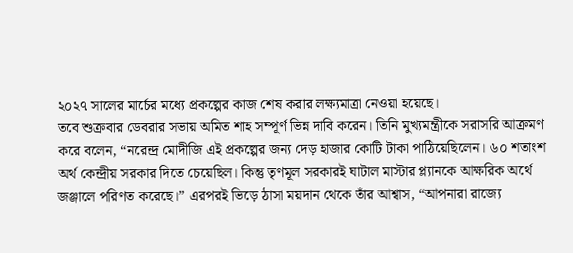২০২৭ সালের মার্চের মধ্যে প্রকল্পের কাজ শেষ করার লক্ষ্যমাত্রা নেওয়া হয়েছে।
তবে শুক্রবার ডেবরার সভায় অমিত শাহ সম্পূর্ণ ভিন্ন দাবি করেন। তিনি মুখ্যমন্ত্রীকে সরাসরি আক্রমণ করে বলেন, “নরেন্দ্র মোদীজি এই প্রকল্পের জন্য দেড় হাজার কোটি টাকা পাঠিয়েছিলেন। ৬০ শতাংশ অর্থ কেন্দ্রীয় সরকার দিতে চেয়েছিল। কিন্তু তৃণমূল সরকারই ঘাটাল মাস্টার প্ল্যানকে আক্ষরিক অর্থে জঞ্জালে পরিণত করেছে।” এরপরই ভিড়ে ঠাসা ময়দান থেকে তাঁর আশ্বাস, “আপনারা রাজ্যে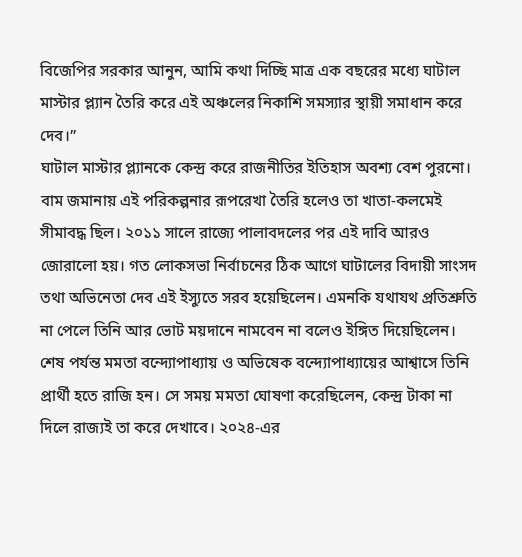বিজেপির সরকার আনুন, আমি কথা দিচ্ছি মাত্র এক বছরের মধ্যে ঘাটাল মাস্টার প্ল্যান তৈরি করে এই অঞ্চলের নিকাশি সমস্যার স্থায়ী সমাধান করে দেব।”
ঘাটাল মাস্টার প্ল্যানকে কেন্দ্র করে রাজনীতির ইতিহাস অবশ্য বেশ পুরনো। বাম জমানায় এই পরিকল্পনার রূপরেখা তৈরি হলেও তা খাতা-কলমেই সীমাবদ্ধ ছিল। ২০১১ সালে রাজ্যে পালাবদলের পর এই দাবি আরও জোরালো হয়। গত লোকসভা নির্বাচনের ঠিক আগে ঘাটালের বিদায়ী সাংসদ তথা অভিনেতা দেব এই ইস্যুতে সরব হয়েছিলেন। এমনকি যথাযথ প্রতিশ্রুতি না পেলে তিনি আর ভোট ময়দানে নামবেন না বলেও ইঙ্গিত দিয়েছিলেন। শেষ পর্যন্ত মমতা বন্দ্যোপাধ্যায় ও অভিষেক বন্দ্যোপাধ্যায়ের আশ্বাসে তিনি প্রার্থী হতে রাজি হন। সে সময় মমতা ঘোষণা করেছিলেন, কেন্দ্র টাকা না দিলে রাজ্যই তা করে দেখাবে। ২০২৪-এর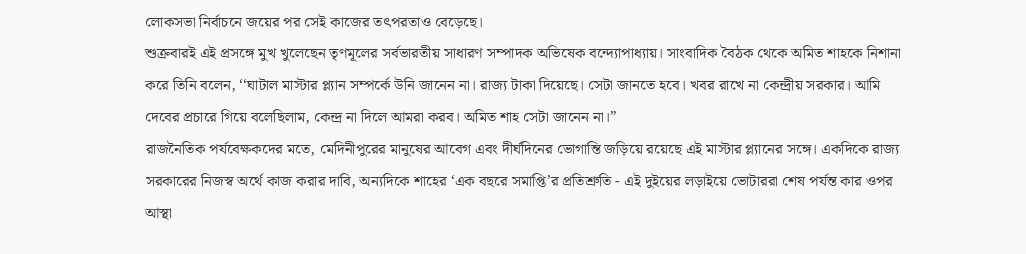লোকসভা নির্বাচনে জয়ের পর সেই কাজের তৎপরতাও বেড়েছে।
শুক্রবারই এই প্রসঙ্গে মুখ খুলেছেন তৃণমূলের সর্বভারতীয় সাধারণ সম্পাদক অভিষেক বন্দ্যোপাধ্যায়। সাংবাদিক বৈঠক থেকে অমিত শাহকে নিশানা করে তিনি বলেন, ‘‘ঘাটাল মাস্টার প্ল্যান সম্পর্কে উনি জানেন না। রাজ্য টাকা দিয়েছে। সেটা জানতে হবে। খবর রাখে না কেন্দ্রীয় সরকার। আমি দেবের প্রচারে গিয়ে বলেছিলাম, কেন্দ্র না দিলে আমরা করব। অমিত শাহ সেটা জানেন না।’’
রাজনৈতিক পর্যবেক্ষকদের মতে, মেদিনীপুরের মানুষের আবেগ এবং দীর্ঘদিনের ভোগান্তি জড়িয়ে রয়েছে এই মাস্টার প্ল্যানের সঙ্গে। একদিকে রাজ্য সরকারের নিজস্ব অর্থে কাজ করার দাবি, অন্যদিকে শাহের ‘এক বছরে সমাপ্তি’র প্রতিশ্রুতি - এই দুইয়ের লড়াইয়ে ভোটাররা শেষ পর্যন্ত কার ওপর আস্থা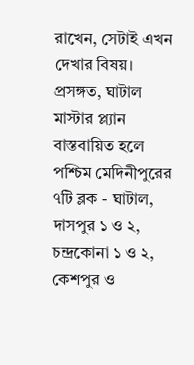রাখেন, সেটাই এখন দেখার বিষয়।
প্রসঙ্গত, ঘাটাল মাস্টার প্ল্যান বাস্তবায়িত হলে পশ্চিম মেদিনীপুরের ৭টি ব্লক - ঘাটাল, দাসপুর ১ ও ২, চন্দ্রকোনা ১ ও ২, কেশপুর ও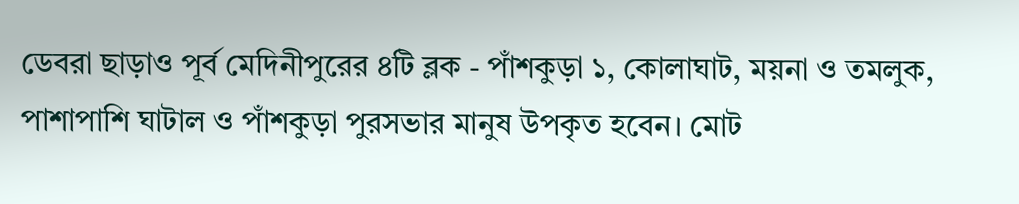ডেবরা ছাড়াও পূর্ব মেদিনীপুরের ৪টি ব্লক - পাঁশকুড়া ১, কোলাঘাট, ময়না ও তমলুক, পাশাপাশি ঘাটাল ও পাঁশকুড়া পুরসভার মানুষ উপকৃত হবেন। মোট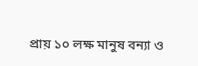প্রায় ১০ লক্ষ মানুষ বন্যা ও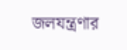জলযন্ত্রণার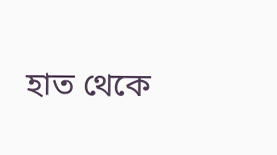হাত থেকে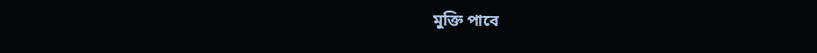মুক্তি পাবে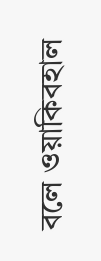বলে ওয়াকিবহাল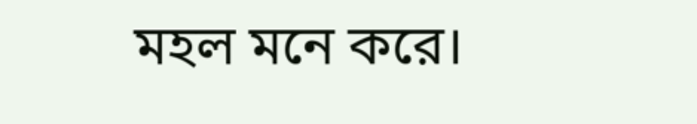মহল মনে করে।